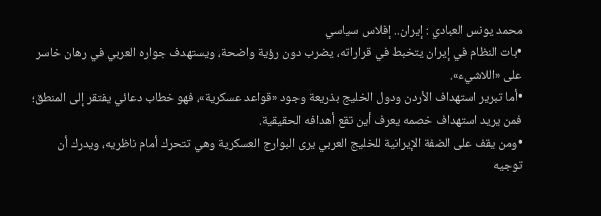محمد يونس العبادي : إيران.. إفلاس سياسي
•بات النظام في إيران يتخبط في قراراته، يضرب دون رؤية واضحة، ويستهدف جواره العربي في رهان خاسر على «اللاشيء».
•أما تبرير استهداف الأردن ودول الخليج بذريعة وجود «قواعد عسكرية»، فهو خطاب دعائي يفتقر إلى المنطق؛ فمن يريد استهداف خصمه يعرف أين تقع أهدافه الحقيقية.
•ومن يقف على الضفة الإيرانية للخليج العربي يرى البوارج العسكرية وهي تتحرك أمام ناظريه، ويدرك أن توجيه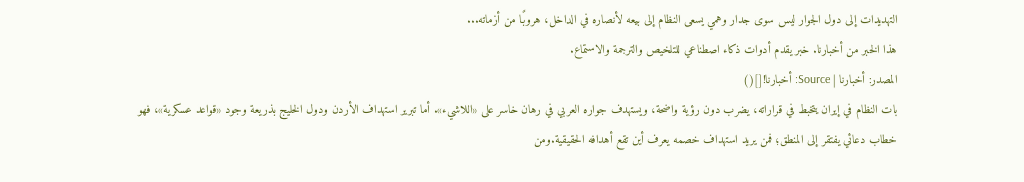التهديدات إلى دول الجوار ليس سوى جدار وهمي يسعى النظام إلى بيعه لأنصاره في الداخل، هروبًا من أزماته...
هذا الخبر من أخبارنا. خبر يقدم أدوات ذكاء اصطناعي للتلخيص والترجمة والاستماع.
المصدر: أخبارنا | Source: أخبارنا![]()
بات النظام في إيران يتخبط في قراراته، يضرب دون رؤية واضحة، ويستهدف جواره العربي في رهان خاسر على «اللاشيء». أما تبرير استهداف الأردن ودول الخليج بذريعة وجود «قواعد عسكرية»، فهو خطاب دعائي يفتقر إلى المنطق؛ فمن يريد استهداف خصمه يعرف أين تقع أهدافه الحقيقية.ومن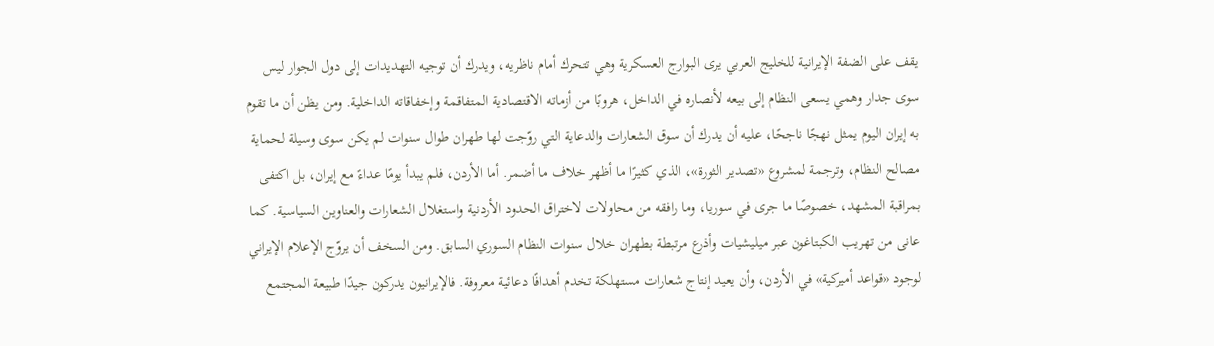يقف على الضفة الإيرانية للخليج العربي يرى البوارج العسكرية وهي تتحرك أمام ناظريه، ويدرك أن توجيه التهديدات إلى دول الجوار ليس سوى جدار وهمي يسعى النظام إلى بيعه لأنصاره في الداخل، هروبًا من أزماته الاقتصادية المتفاقمة وإخفاقاته الداخلية. ومن يظن أن ما تقوم به إيران اليوم يمثل نهجًا ناجحًا، عليه أن يدرك أن سوق الشعارات والدعاية التي روّجت لها طهران طوال سنوات لم يكن سوى وسيلة لحماية مصالح النظام، وترجمة لمشروع «تصدير الثورة»، الذي كثيرًا ما أظهر خلاف ما أضمر. أما الأردن، فلم يبدأ يومًا عداءً مع إيران، بل اكتفى بمراقبة المشهد، خصوصًا ما جرى في سوريا، وما رافقه من محاولات لاختراق الحدود الأردنية واستغلال الشعارات والعناوين السياسية. كما عانى من تهريب الكبتاغون عبر ميليشيات وأذرع مرتبطة بطهران خلال سنوات النظام السوري السابق. ومن السخف أن يروّج الإعلام الإيراني لوجود «قواعد أميركية» في الأردن، وأن يعيد إنتاج شعارات مستهلكة تخدم أهدافًا دعائية معروفة. فالإيرانيون يدركون جيدًا طبيعة المجتمع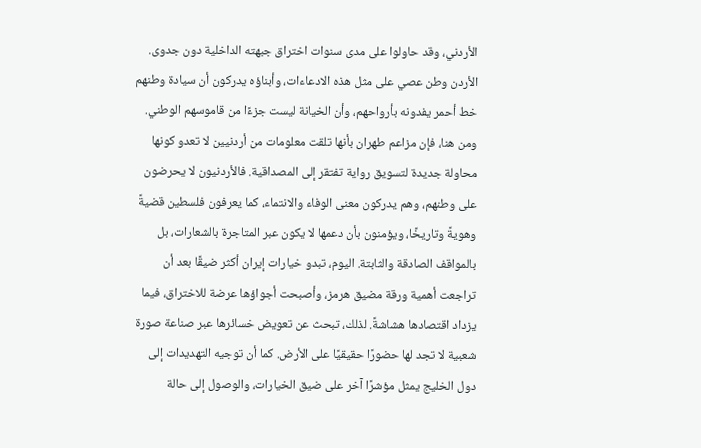الأردني، وقد حاولوا على مدى سنوات اختراق جبهته الداخلية دون جدوى. الأردن وطن عصي على مثل هذه الادعاءات، وأبناؤه يدركون أن سيادة وطنهم خط أحمر يفدونه بأرواحهم، وأن الخيانة ليست جزءًا من قاموسهم الوطني. ومن هنا، فإن مزاعم طهران بأنها تلقت معلومات من أردنيين لا تعدو كونها محاولة جديدة لتسويق رواية تفتقر إلى المصداقية. فالأردنيون لا يحرضون على وطنهم، وهم يدركون معنى الوفاء والانتماء، كما يعرفون فلسطين قضيةً وهويةً وتاريخًا، ويؤمنون بأن دعمها لا يكون عبر المتاجرة بالشعارات، بل بالمواقف الصادقة والثابتة. اليوم، تبدو خيارات إيران أكثر ضيقًا بعد أن تراجعت أهمية ورقة مضيق هرمز، وأصبحت أجواؤها عرضة للاختراق، فيما يزداد اقتصادها هشاشةً. لذلك، تبحث عن تعويض خسائرها عبر صناعة صورة شعبية لا تجد لها حضورًا حقيقيًا على الأرض. كما أن توجيه التهديدات إلى دول الخليج يمثل مؤشرًا آخر على ضيق الخيارات، والوصول إلى حالة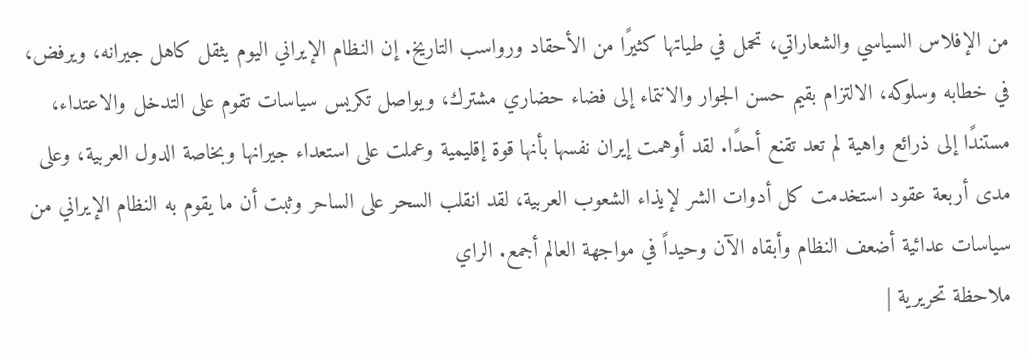من الإفلاس السياسي والشعاراتي، تحمل في طياتها كثيرًا من الأحقاد ورواسب التاريخ. إن النظام الإيراني اليوم يثقل كاهل جيرانه، ويرفض، في خطابه وسلوكه، الالتزام بقيم حسن الجوار والانتماء إلى فضاء حضاري مشترك، ويواصل تكريس سياسات تقوم على التدخل والاعتداء، مستندًا إلى ذرائع واهية لم تعد تقنع أحدًا. لقد أوهمت إيران نفسها بأنها قوة إقليمية وعملت على استعداء جيرانها وبخاصة الدول العربية، وعلى مدى أربعة عقود استخدمت كل أدوات الشر لإيذاء الشعوب العربية، لقد انقلب السحر على الساحر وثبت أن ما يقوم به النظام الإيراني من سياسات عدائية أضعف النظام وأبقاه الآن وحيداً في مواجهة العالم أجمع. الراي
ملاحظة تحريرية |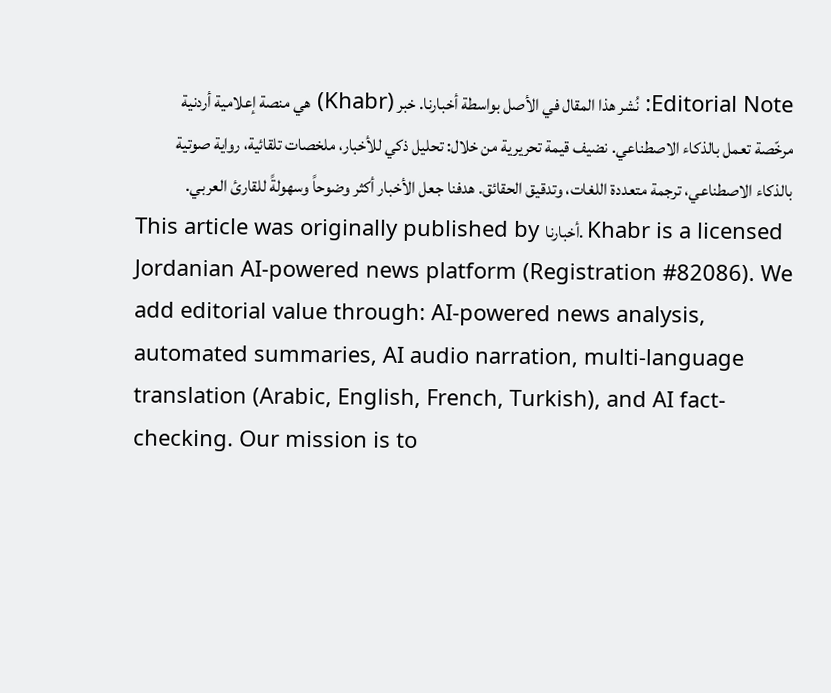Editorial Note: نُشر هذا المقال في الأصل بواسطة أخبارنا. خبر (Khabr) هي منصة إعلامية أردنية مرخّصة تعمل بالذكاء الاصطناعي. نضيف قيمة تحريرية من خلال: تحليل ذكي للأخبار، ملخصات تلقائية، رواية صوتية بالذكاء الاصطناعي، ترجمة متعددة اللغات، وتدقيق الحقائق. هدفنا جعل الأخبار أكثر وضوحاً وسهولةً للقارئ العربي.
This article was originally published by أخبارنا. Khabr is a licensed Jordanian AI-powered news platform (Registration #82086). We add editorial value through: AI-powered news analysis, automated summaries, AI audio narration, multi-language translation (Arabic, English, French, Turkish), and AI fact-checking. Our mission is to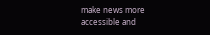make news more accessible and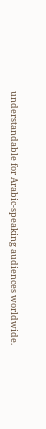understandable for Arabic-speaking audiences worldwide.